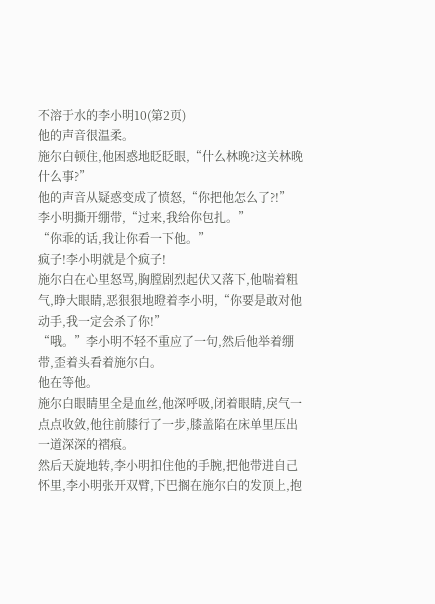不溶于水的李小明10(第2页)
他的声音很温柔。
施尔白顿住,他困惑地眨眨眼,“什么林晚?这关林晚什么事?”
他的声音从疑惑变成了愤怒,“你把他怎么了?!”
李小明撕开绷带,“过来,我给你包扎。”
“你乖的话,我让你看一下他。”
疯子!李小明就是个疯子!
施尔白在心里怒骂,胸膛剧烈起伏又落下,他喘着粗气,睁大眼睛,恶狠狠地瞪着李小明,“你要是敢对他动手,我一定会杀了你!”
“哦。”李小明不轻不重应了一句,然后他举着绷带,歪着头看着施尔白。
他在等他。
施尔白眼睛里全是血丝,他深呼吸,闭着眼睛,戾气一点点收敛,他往前膝行了一步,膝盖陷在床单里压出一道深深的褶痕。
然后天旋地转,李小明扣住他的手腕,把他带进自己怀里,李小明张开双臂,下巴搁在施尔白的发顶上,抱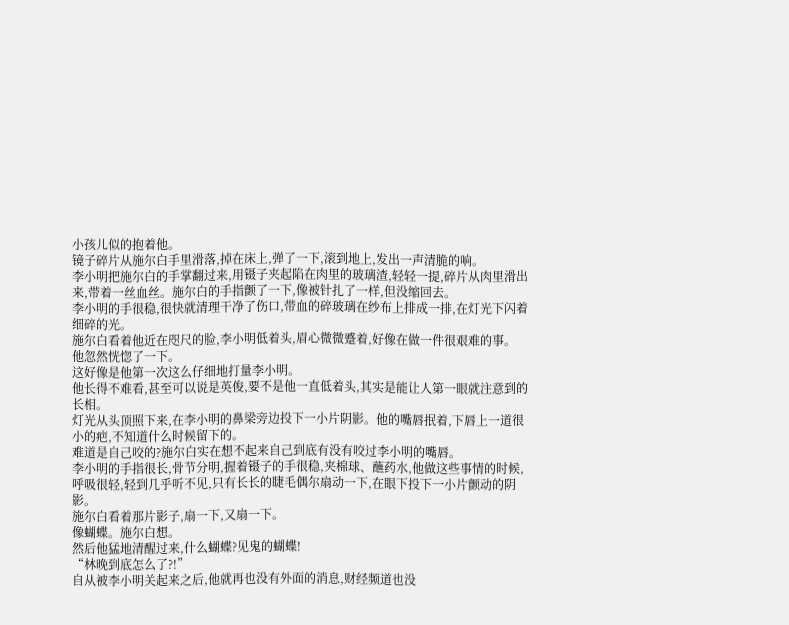小孩儿似的抱着他。
镜子碎片从施尔白手里滑落,掉在床上,弹了一下,滚到地上,发出一声清脆的响。
李小明把施尔白的手掌翻过来,用镊子夹起陷在肉里的玻璃渣,轻轻一提,碎片从肉里滑出来,带着一丝血丝。施尔白的手指颤了一下,像被针扎了一样,但没缩回去。
李小明的手很稳,很快就清理干净了伤口,带血的碎玻璃在纱布上排成一排,在灯光下闪着细碎的光。
施尔白看着他近在咫尺的脸,李小明低着头,眉心微微蹙着,好像在做一件很艰难的事。
他忽然恍惚了一下。
这好像是他第一次这么仔细地打量李小明。
他长得不难看,甚至可以说是英俊,要不是他一直低着头,其实是能让人第一眼就注意到的长相。
灯光从头顶照下来,在李小明的鼻梁旁边投下一小片阴影。他的嘴唇抿着,下唇上一道很小的疤,不知道什么时候留下的。
难道是自己咬的?施尔白实在想不起来自己到底有没有咬过李小明的嘴唇。
李小明的手指很长,骨节分明,握着镊子的手很稳,夹棉球、蘸药水,他做这些事情的时候,呼吸很轻,轻到几乎听不见,只有长长的睫毛偶尔扇动一下,在眼下投下一小片颤动的阴影。
施尔白看着那片影子,扇一下,又扇一下。
像蝴蝶。施尔白想。
然后他猛地清醒过来,什么蝴蝶?见鬼的蝴蝶!
“林晚到底怎么了?!”
自从被李小明关起来之后,他就再也没有外面的消息,财经频道也没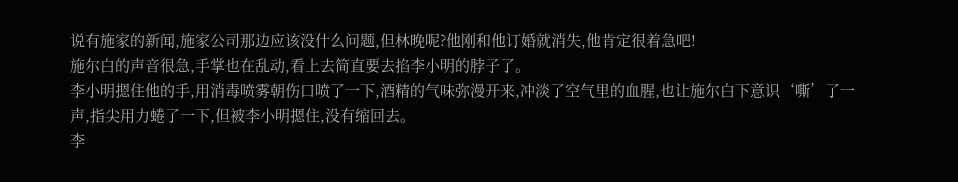说有施家的新闻,施家公司那边应该没什么问题,但林晚呢?他刚和他订婚就消失,他肯定很着急吧!
施尔白的声音很急,手掌也在乱动,看上去简直要去掐李小明的脖子了。
李小明摁住他的手,用消毒喷雾朝伤口喷了一下,酒精的气味弥漫开来,冲淡了空气里的血腥,也让施尔白下意识‘嘶’了一声,指尖用力蜷了一下,但被李小明摁住,没有缩回去。
李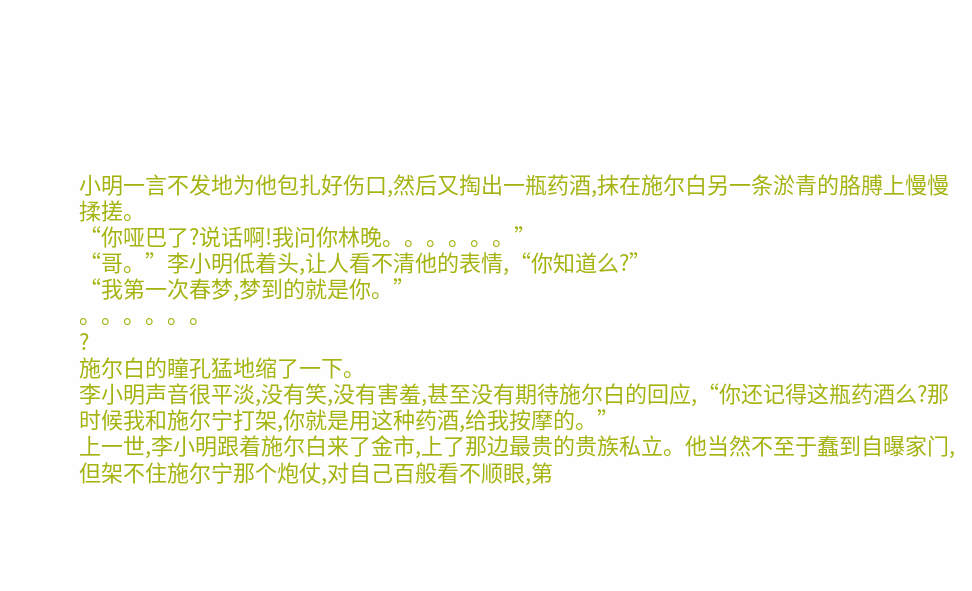小明一言不发地为他包扎好伤口,然后又掏出一瓶药酒,抹在施尔白另一条淤青的胳膊上慢慢揉搓。
“你哑巴了?说话啊!我问你林晚。。。。。。”
“哥。”李小明低着头,让人看不清他的表情,“你知道么?”
“我第一次春梦,梦到的就是你。”
。。。。。。
?
施尔白的瞳孔猛地缩了一下。
李小明声音很平淡,没有笑,没有害羞,甚至没有期待施尔白的回应,“你还记得这瓶药酒么?那时候我和施尔宁打架,你就是用这种药酒,给我按摩的。”
上一世,李小明跟着施尔白来了金市,上了那边最贵的贵族私立。他当然不至于蠢到自曝家门,但架不住施尔宁那个炮仗,对自己百般看不顺眼,第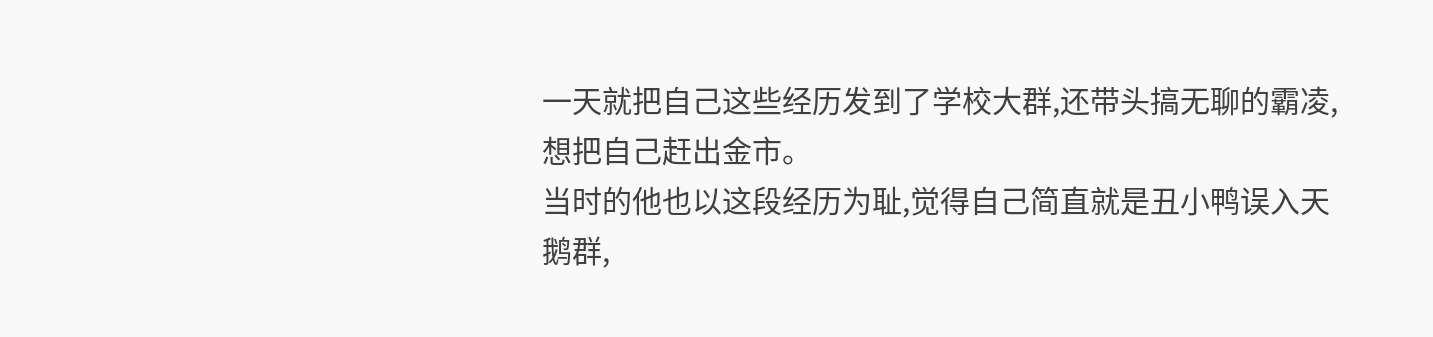一天就把自己这些经历发到了学校大群,还带头搞无聊的霸凌,想把自己赶出金市。
当时的他也以这段经历为耻,觉得自己简直就是丑小鸭误入天鹅群,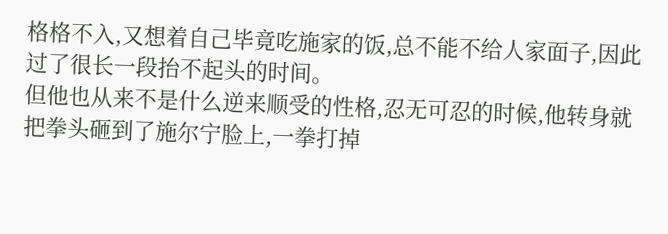格格不入,又想着自己毕竟吃施家的饭,总不能不给人家面子,因此过了很长一段抬不起头的时间。
但他也从来不是什么逆来顺受的性格,忍无可忍的时候,他转身就把拳头砸到了施尔宁脸上,一拳打掉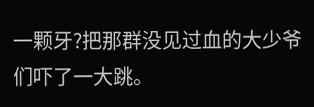一颗牙?把那群没见过血的大少爷们吓了一大跳。